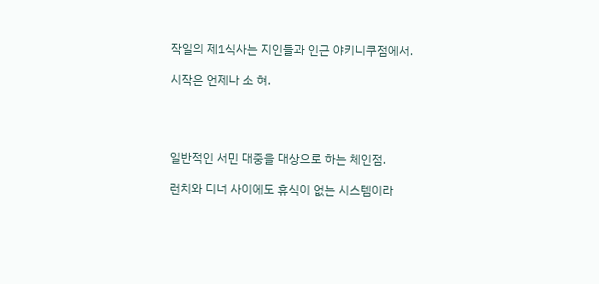작일의 제1식사는 지인들과 인근 야키니쿠점에서.

시작은 언제나 소 혀.




일반적인 서민 대중을 대상으로 하는 체인점.

런치와 디너 사이에도 휴식이 없는 시스템이라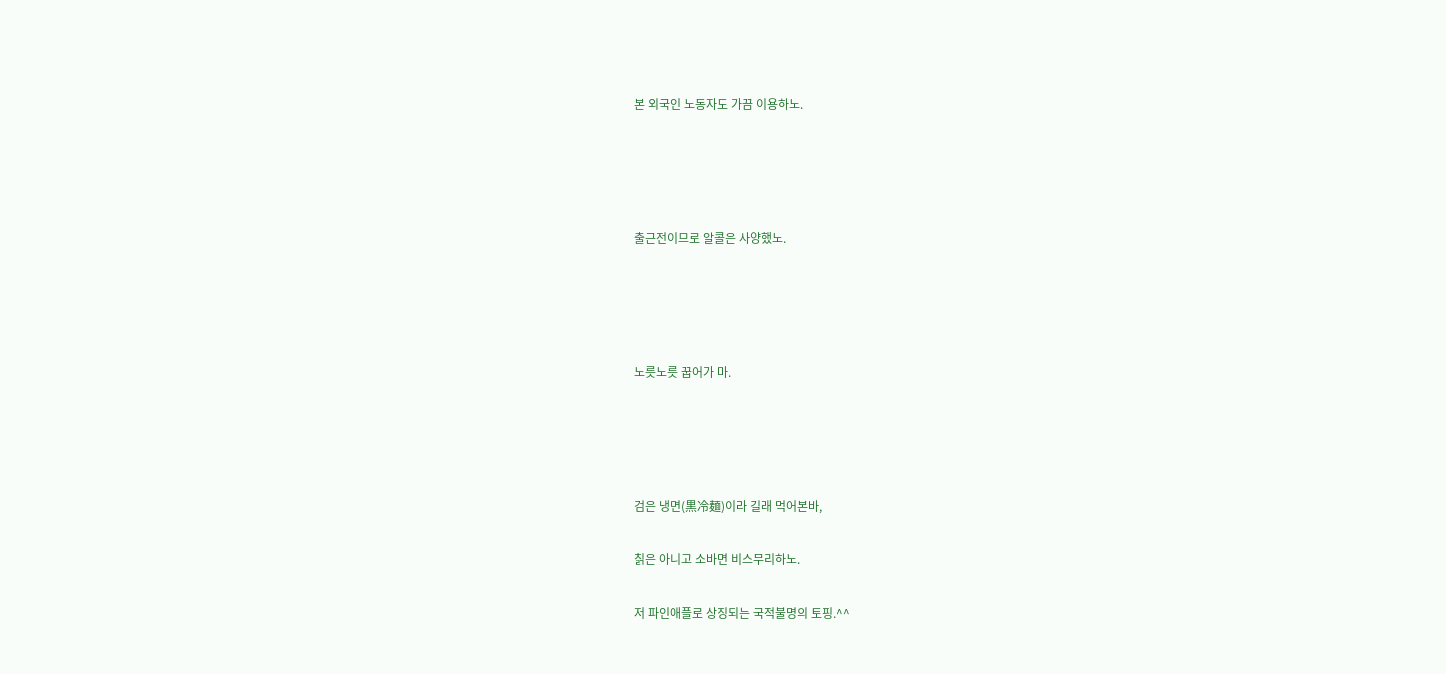본 외국인 노동자도 가끔 이용하노.




출근전이므로 알콜은 사양했노.




노릇노릇 꿉어가 마.




검은 냉면(黒冷麺)이라 길래 먹어본바,

칡은 아니고 소바면 비스무리하노.

저 파인애플로 상징되는 국적불명의 토핑.^^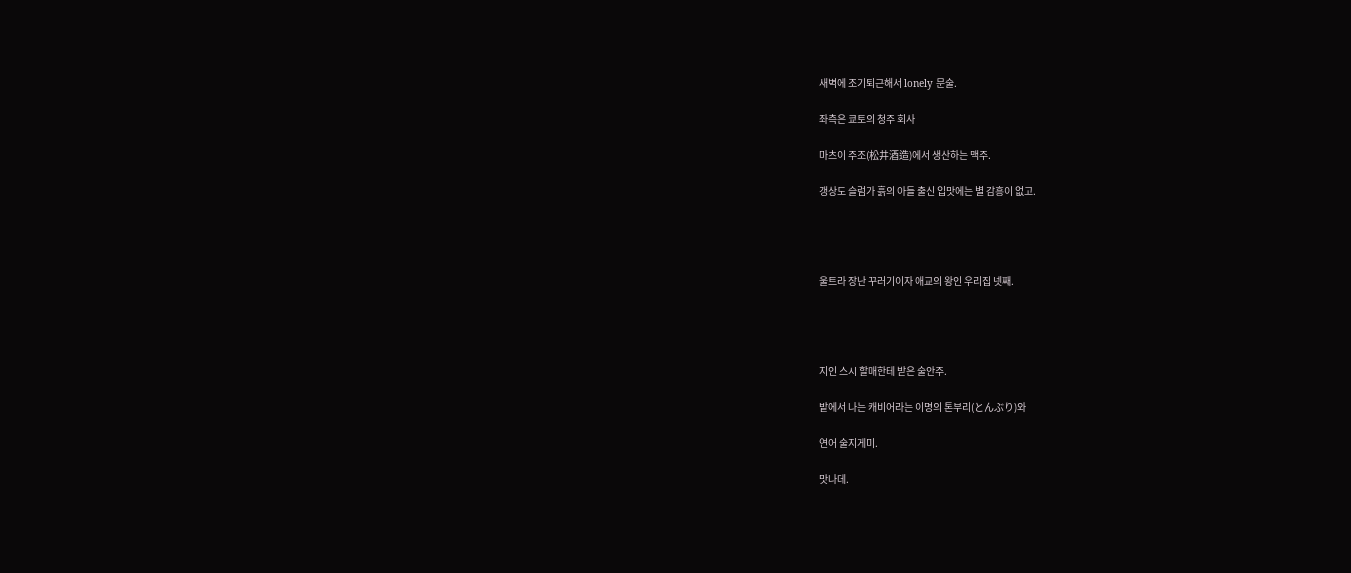새벽에 조기퇴근해서 lonely 문술.

좌측은 쿄토의 청주 회사

마츠이 주조(松井酒造)에서 생산하는 맥주.

갱상도 슬럼가 흙의 아들 출신 입맛에는 별 감흥이 없고.




울트라 장난 꾸러기이자 애교의 왕인 우리집 넷째.




지인 스시 할매한테 받은 술안주.

밭에서 나는 캐비어라는 이명의 톤부리(とんぶり)와

연어 술지게미.

맛나데.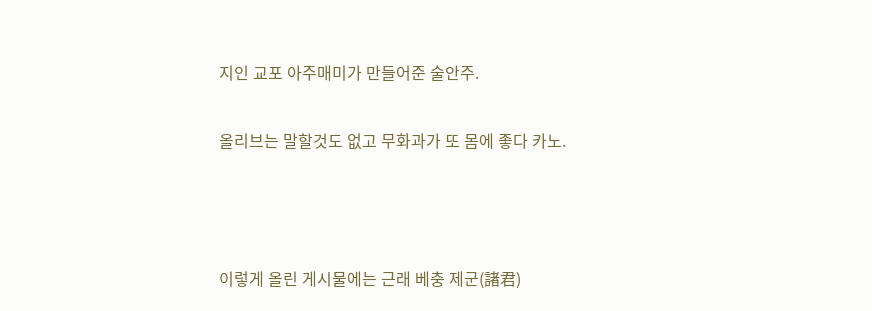지인 교포 아주매미가 만들어준 술안주.

올리브는 말할것도 없고 무화과가 또 몸에 좋다 카노.



이렇게 올린 게시물에는 근래 베충 제군(諸君)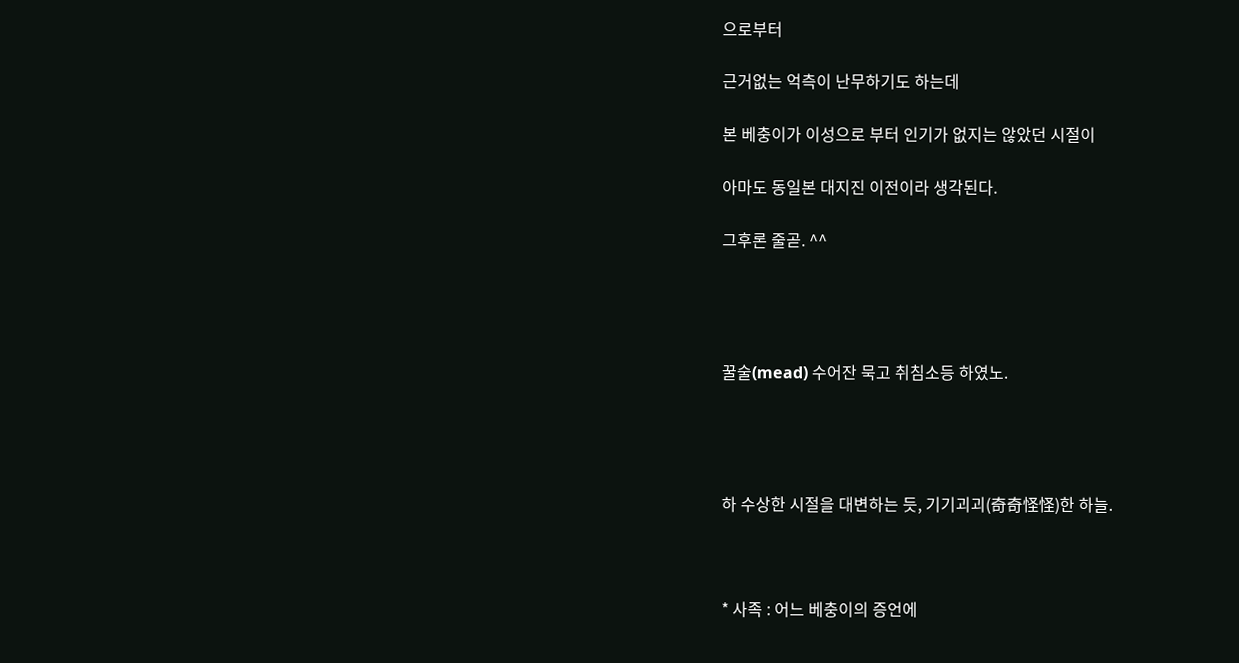으로부터

근거없는 억측이 난무하기도 하는데

본 베충이가 이성으로 부터 인기가 없지는 않았던 시절이

아마도 동일본 대지진 이전이라 생각된다.

그후론 줄곧. ^^




꿀술(mead) 수어잔 묵고 취침소등 하였노.




하 수상한 시절을 대변하는 듯, 기기괴괴(奇奇怪怪)한 하늘.



* 사족 : 어느 베충이의 증언에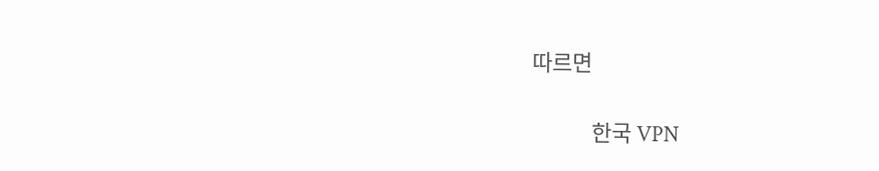따르면

            한국 VPN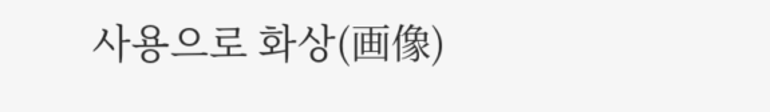사용으로 화상(画像)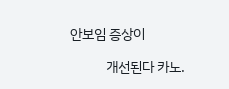안보임 증상이

            개선된다 카노.